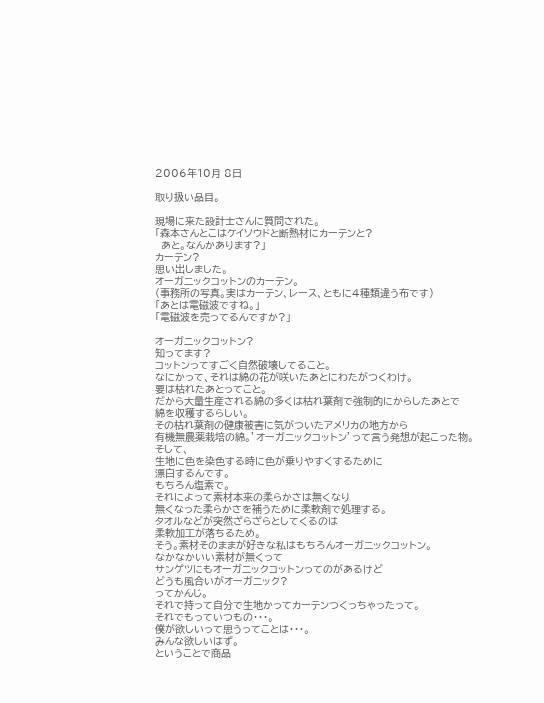2006年10月 8日

取り扱い品目。

現場に来た設計士さんに質問された。
「森本さんとこはケイソウドと断熱材にカーテンと?
  あと。なんかあります?」
カーテン?
思い出しました。
オーガニックコットンのカーテン。
(事務所の写真。実はカーテン、レース、ともに4種類違う布です)
「あとは電磁波ですね。」
「電磁波を売ってるんですか?」

オーガニックコットン?
知ってます?
コットンってすごく自然破壊してること。
なにかって、それは綿の花が咲いたあとにわたがつくわけ。
要は枯れたあとってこと。
だから大量生産される綿の多くは枯れ葉剤で強制的にからしたあとで
綿を収穫するらしい。
その枯れ葉剤の健康被害に気がついたアメリカの地方から
有機無農薬栽培の綿。’オーガニックコットン’って言う発想が起こった物。
そして、
生地に色を染色する時に色が乗りやすくするために
漂白するんです。
もちろん塩素で。
それによって素材本来の柔らかさは無くなり
無くなった柔らかさを補うために柔軟剤で処理する。
タオルなどが突然ざらざらとしてくるのは
柔軟加工が落ちるため。
そう。素材そのままが好きな私はもちろんオーガニックコットン。
なかなかいい素材が無くって
サンゲツにもオーガニックコットンってのがあるけど
どうも風合いがオーガニック?
ってかんじ。
それで持って自分で生地かってカーテンつくっちゃったって。
それでもっていつもの・・・。
僕が欲しいって思うってことは・・・。
みんな欲しいはず。
ということで商品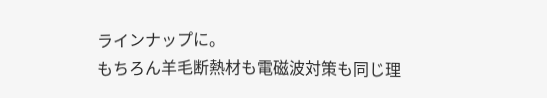ラインナップに。
もちろん羊毛断熱材も電磁波対策も同じ理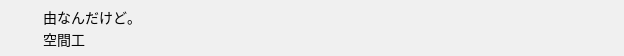由なんだけど。
空間工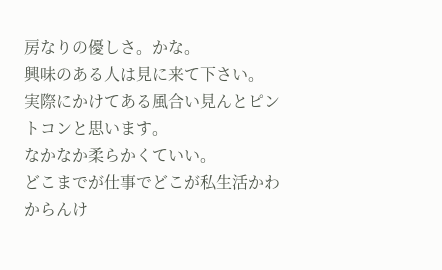房なりの優しさ。かな。
興味のある人は見に来て下さい。
実際にかけてある風合い見んとピントコンと思います。
なかなか柔らかくていい。
どこまでが仕事でどこが私生活かわからんけ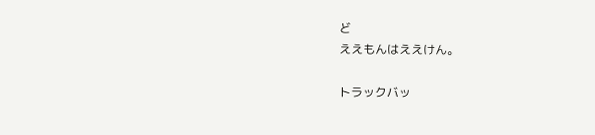ど
ええもんはええけん。

トラックバッ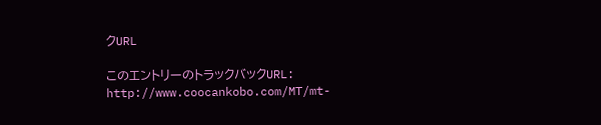クURL

このエントリーのトラックバックURL:
http://www.coocankobo.com/MT/mt-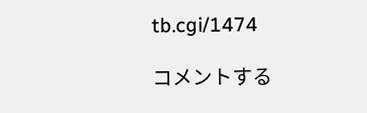tb.cgi/1474

コメントする